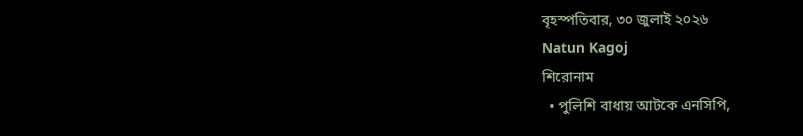বৃহস্পতিবার, ৩০ জুলাই ২০২৬
Natun Kagoj
শিরোনাম
  • পুলিশি বাধায় আটকে এনসিপি,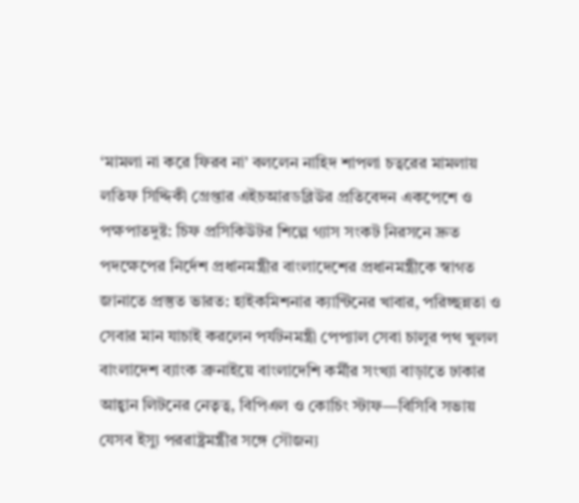‘মামলা না করে ফিরব না’ বললেন নাহিদ শাপলা চত্বরের মামলায় লতিফ সিদ্দিকী গ্রেপ্তার এইচআরডব্লিউর প্রতিবেদন একপেশে ও পক্ষপাতদুষ্ট: চিফ প্রসিকিউটর শিল্পে গ্যাস সংকট নিরসনে দ্রুত পদক্ষেপের নির্দেশ প্রধানমন্ত্রীর বাংলাদেশের প্রধানমন্ত্রীকে স্বাগত জানাতে প্রস্তুত ভারত: হাইকমিশনার ক্যান্টিনের খাবার, পরিচ্ছন্নতা ও সেবার মান যাচাই করলেন পর্যটনমন্ত্রী পেপ্যাল সেবা চালুর পথ খুলল বাংলাদেশ ব্যাংক ব্রুনাইয়ে বাংলাদেশি কর্মীর সংখ্যা বাড়াতে ঢাকার আহ্বান লিটনের নেতৃত্ব, বিপিএল ও কোচিং স্টাফ—বিসিবি সভায় যেসব ইস্যু পররাষ্ট্রমন্ত্রীর সঙ্গে সৌজন্য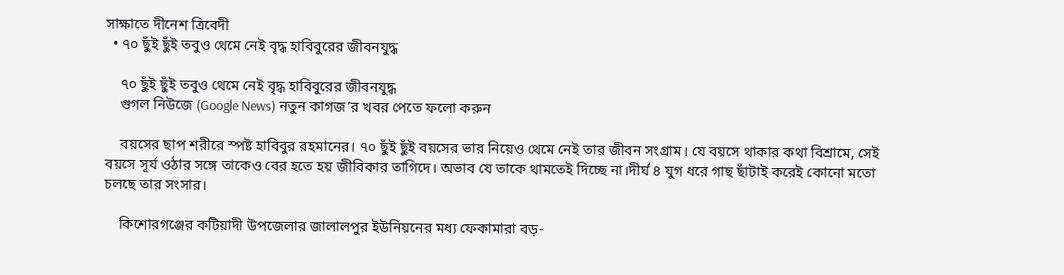সাক্ষাতে দীনেশ ত্রিবেদী
  • ৭০ ছুঁই ছুঁই তবুও থেমে নেই বৃদ্ধ হাবিবুরের জীবনযুদ্ধ

    ৭০ ছুঁই ছুঁই তবুও থেমে নেই বৃদ্ধ হাবিবুরের জীবনযুদ্ধ
    গুগল নিউজে (Google News) নতুন কাগজ’র খবর পেতে ফলো করুন

    বয়সের ছাপ শরীরে স্পষ্ট হাবিবুর রহমানের। ৭০ ছুঁই ছুঁই বয়সের ভার নিয়েও থেমে নেই তার জীবন সংগ্রাম। যে বয়সে থাকার কথা বিশ্রামে, সেই বয়সে সূর্য ওঠার সঙ্গে তাকেও বের হতে হয় জীবিকার তাগিদে। অভাব যে তাকে থামতেই দিচ্ছে না।দীর্ঘ ৪ যুগ ধরে গাছ ছাঁটাই করেই কোনো মতো চলছে তার সংসার।

    কিশোরগঞ্জের কটিয়াদী উপজেলার জালালপুর ইউনিয়নের মধ্য ফেকামারা বড়-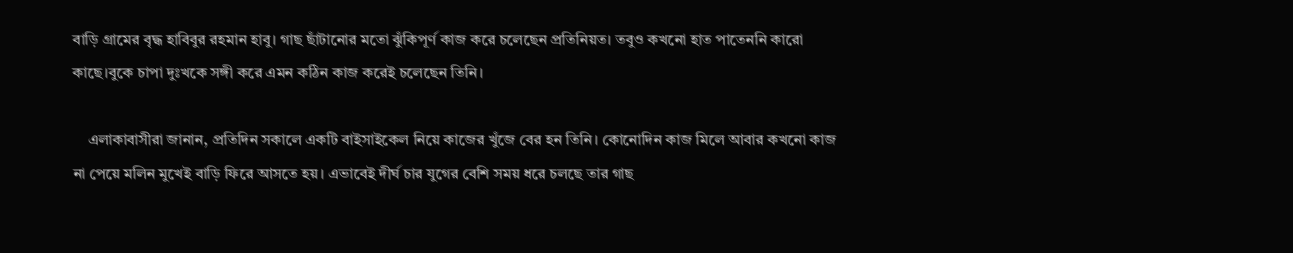বাড়ি গ্রামের বৃদ্ধ হাবিবুর রহমান হাবু। গাছ ছাঁটানোর মতো ঝুঁকিপূর্ণ কাজ করে চলেছেন প্রতিনিয়ত। তবুও কখনো হাত পাতেননি কারো কাছে।বুকে চাপা দুঃখকে সঙ্গী করে এমন কঠিন কাজ করেই চলেছেন তিনি।

    এলাকাবাসীরা জানান, প্রতিদিন সকালে একটি বাইসাইকেল নিয়ে কাজের খুঁজে বের হন তিনি। কোনোদিন কাজ মিলে আবার কখনো কাজ না পেয়ে মলিন মুখেই বাড়ি ফিরে আসতে হয়। এভাবেই দীর্ঘ চার যুগের বেশি সময় ধরে চলছে তার গাছ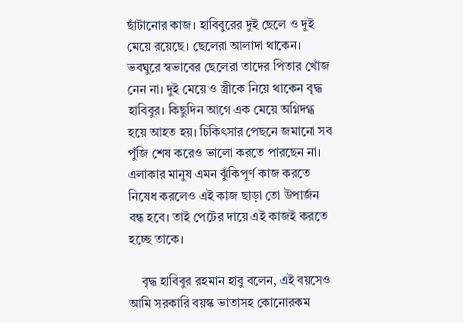ছাঁটানোর কাজ। হাবিবুরের দুই ছেলে ও দুই মেয়ে রয়েছে। ছেলেরা আলাদা থাকেন। ভবঘুরে স্বভাবের ছেলেরা তাদের পিতার খোঁজ নেন না। দুই মেয়ে ও স্ত্রীকে নিয়ে থাকেন বৃদ্ধ হাবিবুর। কিছুদিন আগে এক মেয়ে অগ্নিদগ্ধ হয়ে আহত হয়। চিকিৎসার পেছনে জমানো সব পুঁজি শেষ করেও ভালো করতে পারছেন না। এলাকার মানুষ এমন ঝুঁকিপূর্ণ কাজ করতে নিষেধ করলেও এই কাজ ছাড়া তো উপার্জন বন্ধ হবে। তাই পেটের দায়ে এই কাজই করতে হচ্ছে তাকে।

    বৃদ্ধ হাবিবুর রহমান হাবু বলেন, এই বয়সেও আমি সরকারি বয়স্ক ভাতাসহ কোনোরকম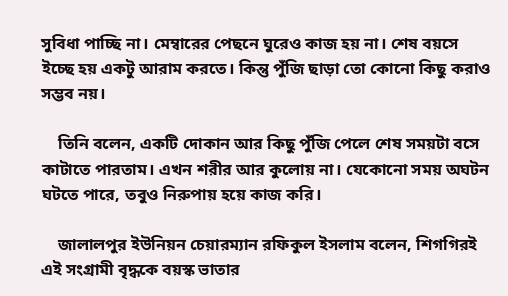সুবিধা পাচ্ছি না। মেম্বারের পেছনে ঘুরেও কাজ হয় না। শেষ বয়সে ইচ্ছে হয় একটু আরাম করতে। কিন্তু পুঁজি ছাড়া তো কোনো কিছু করাও সম্ভব নয়।

    তিনি বলেন, একটি দোকান আর কিছু পুঁজি পেলে শেষ সময়টা বসে কাটাতে পারতাম। এখন শরীর আর কুলোয় না। যেকোনো সময় অঘটন ঘটতে পারে, তবুও নিরুপায় হয়ে কাজ করি।

    জালালপুর ইউনিয়ন চেয়ারম্যান রফিকুল ইসলাম বলেন, শিগগিরই এই সংগ্রামী বৃদ্ধকে বয়স্ক ভাতার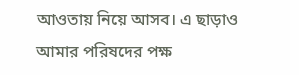আওতায় নিয়ে আসব। এ ছাড়াও আমার পরিষদের পক্ষ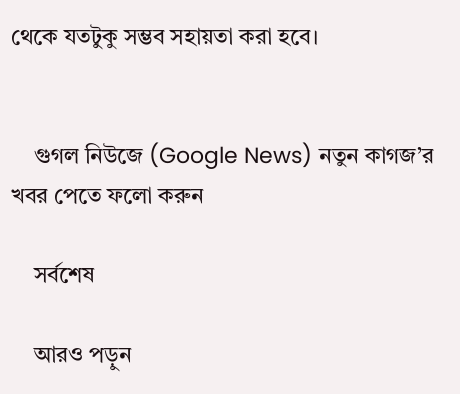থেকে যতটুকু সম্ভব সহায়তা করা হবে।


    গুগল নিউজে (Google News) নতুন কাগজ’র খবর পেতে ফলো করুন

    সর্বশেষ

    আরও পড়ুন